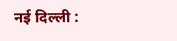नई दिल्ली :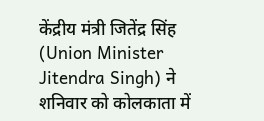केंद्रीय मंत्री जितेंद्र सिंह (Union Minister Jitendra Singh) ने शनिवार को कोलकाता में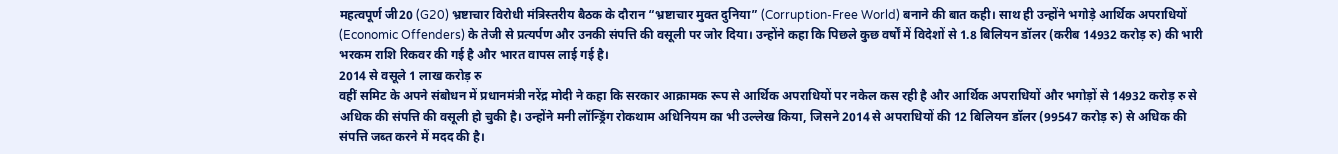महत्वपूर्ण जी20 (G20) भ्रष्टाचार विरोधी मंत्रिस्तरीय बैठक के दौरान “भ्रष्टाचार मुक्त दुनिया” (Corruption-Free World) बनाने की बात कही। साथ ही उन्होंने भगोड़े आर्थिक अपराधियों (Economic Offenders) के तेजी से प्रत्यर्पण और उनकी संपत्ति की वसूली पर जोर दिया। उन्होंने कहा कि पिछले कुछ वर्षों में विदेशों से 1.8 बिलियन डॉलर (करीब 14932 करोड़ रु) की भारी भरकम राशि रिकवर की गई है और भारत वापस लाई गई है।
2014 से वसूले 1 लाख करोड़ रु
वहीं समिट के अपने संबोधन में प्रधानमंत्री नरेंद्र मोदी ने कहा कि सरकार आक्रामक रूप से आर्थिक अपराधियों पर नकेल कस रही है और आर्थिक अपराधियों और भगोड़ों से 14932 करोड़ रु से अधिक की संपत्ति की वसूली हो चुकी है। उन्होंने मनी लॉन्ड्रिंग रोकथाम अधिनियम का भी उल्लेख किया, जिसने 2014 से अपराधियों की 12 बिलियन डॉलर (99547 करोड़ रु) से अधिक की संपत्ति जब्त करने में मदद की है।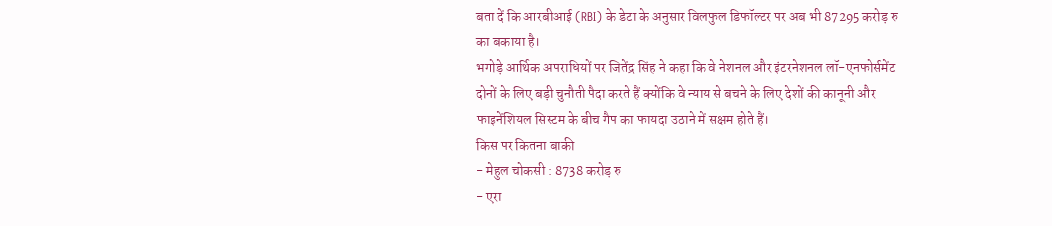बता दें कि आरबीआई (RBI) के डेटा के अनुसार विलफुल डिफॉल्टर पर अब भी 87295 करोड़ रु का बकाया है।
भगोड़े आर्थिक अपराधियों पर जितेंद्र सिंह ने कहा कि वे नेशनल और इंटरनेशनल लॉ-एनफोर्समेंट दोनों के लिए बड़ी चुनौती पैदा करते हैं क्योंकि वे न्याय से बचने के लिए देशों की कानूनी और फाइनेंशियल सिस्टम के बीच गैप का फायदा उठाने में सक्षम होते हैं।
किस पर कितना बाकी
- मेहुल चोकसी : 8738 करोड़ रु
- एरा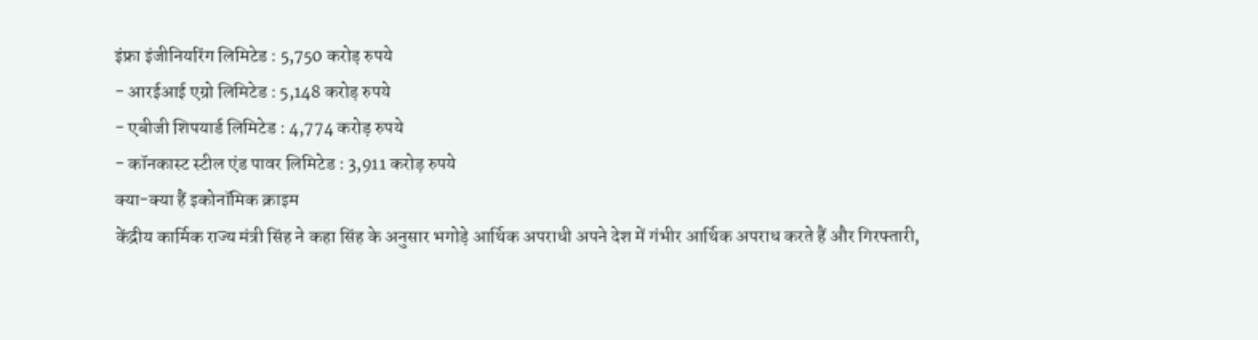इंफ्रा इंजीनियरिंग लिमिटेड : 5,750 करोड़ रुपये
- आरईआई एग्रो लिमिटेड : 5,148 करोड़ रुपये
- एबीजी शिपयार्ड लिमिटेड : 4,774 करोड़ रुपये
- कॉनकास्ट स्टील एंड पावर लिमिटेड : 3,911 करोड़ रुपये
क्या-क्या हैं इकोनॉमिक क्राइम
केंद्रीय कार्मिक राज्य मंत्री सिंह ने कहा सिंह के अनुसार भगोड़े आर्थिक अपराधी अपने देश में गंभीर आर्थिक अपराध करते हैं और गिरफ्तारी,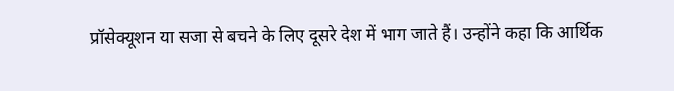प्रॉसेक्यूशन या सजा से बचने के लिए दूसरे देश में भाग जाते हैं। उन्होंने कहा कि आर्थिक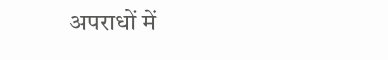अपराधों में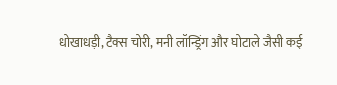धोखाधड़ी, टैक्स चोरी, मनी लॉन्ड्रिंग और घोटाले जैसी कई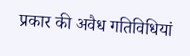प्रकार की अवैध गतिविधियां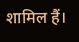शामिल हैं।